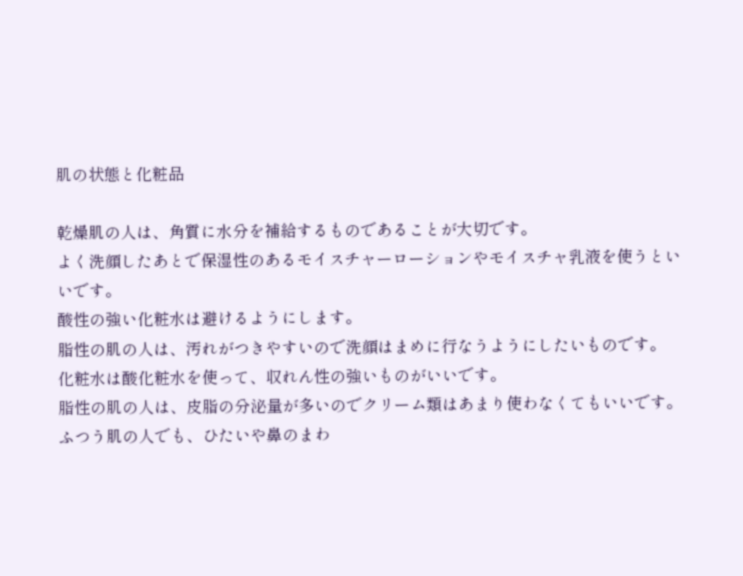肌の状態と化粧品

乾燥肌の人は、角質に水分を補給するものであることが大切です。
よく洗顔したあとで保湿性のあるモイスチャーローションやモイスチャ乳液を使うといいです。
酸性の強い化粧水は避けるようにします。
脂性の肌の人は、汚れがつきやすいので洗顔はまめに行なうようにしたいものです。
化粧水は酸化粧水を使って、収れん性の強いものがいいです。
脂性の肌の人は、皮脂の分泌量が多いのでクリーム類はあまり使わなくてもいいです。
ふつう肌の人でも、ひたいや鼻のまわ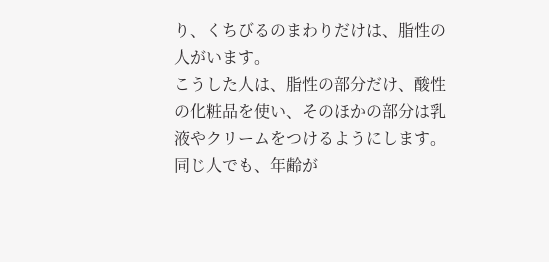り、くちびるのまわりだけは、脂性の人がいます。
こうした人は、脂性の部分だけ、酸性の化粧品を使い、そのほかの部分は乳液やクリームをつけるようにします。
同じ人でも、年齢が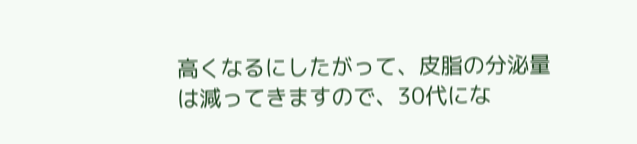高くなるにしたがって、皮脂の分泌量は減ってきますので、30代にな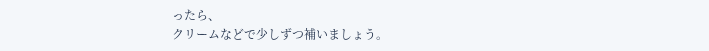ったら、
クリームなどで少しずつ補いましょう。